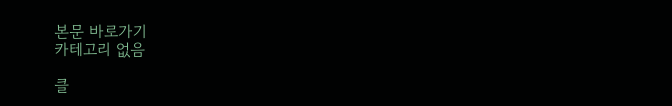본문 바로가기
카테고리 없음

클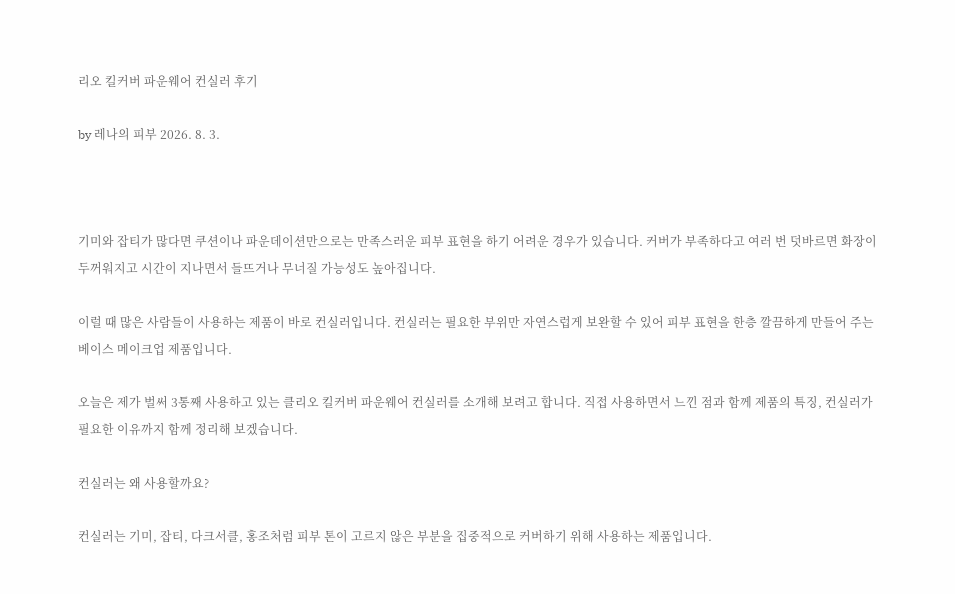리오 킬커버 파운웨어 컨실러 후기

by 레나의 피부 2026. 8. 3.



기미와 잡티가 많다면 쿠션이나 파운데이션만으로는 만족스러운 피부 표현을 하기 어려운 경우가 있습니다. 커버가 부족하다고 여러 번 덧바르면 화장이 두꺼워지고 시간이 지나면서 들뜨거나 무너질 가능성도 높아집니다.

이럴 때 많은 사람들이 사용하는 제품이 바로 컨실러입니다. 컨실러는 필요한 부위만 자연스럽게 보완할 수 있어 피부 표현을 한층 깔끔하게 만들어 주는 베이스 메이크업 제품입니다.

오늘은 제가 벌써 3통째 사용하고 있는 클리오 킬커버 파운웨어 컨실러를 소개해 보려고 합니다. 직접 사용하면서 느낀 점과 함께 제품의 특징, 컨실러가 필요한 이유까지 함께 정리해 보겠습니다.

컨실러는 왜 사용할까요?

컨실러는 기미, 잡티, 다크서클, 홍조처럼 피부 톤이 고르지 않은 부분을 집중적으로 커버하기 위해 사용하는 제품입니다.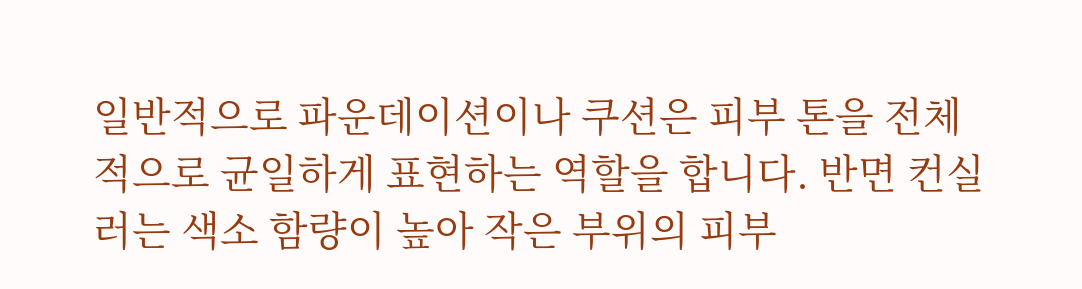일반적으로 파운데이션이나 쿠션은 피부 톤을 전체적으로 균일하게 표현하는 역할을 합니다. 반면 컨실러는 색소 함량이 높아 작은 부위의 피부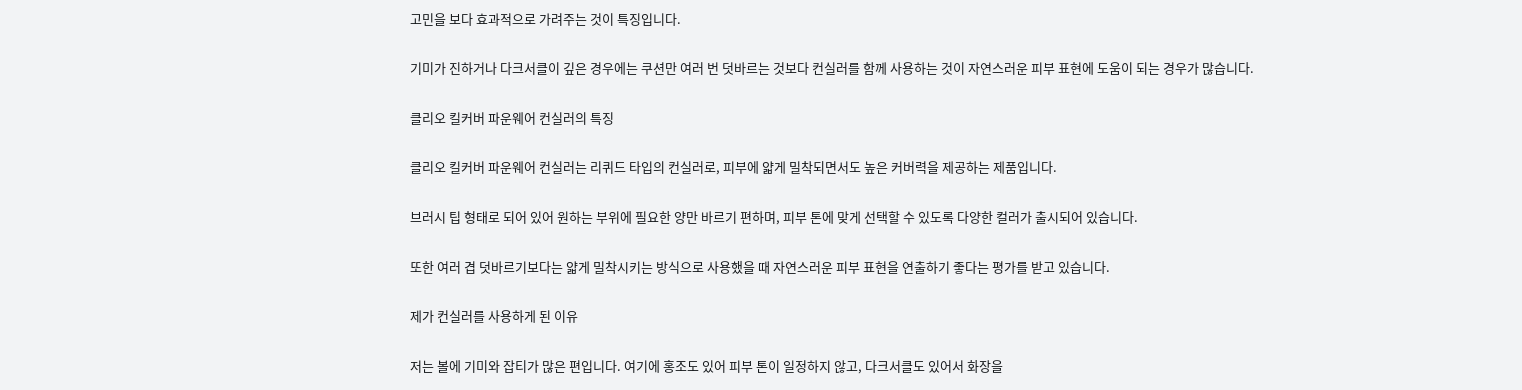고민을 보다 효과적으로 가려주는 것이 특징입니다.

기미가 진하거나 다크서클이 깊은 경우에는 쿠션만 여러 번 덧바르는 것보다 컨실러를 함께 사용하는 것이 자연스러운 피부 표현에 도움이 되는 경우가 많습니다.

클리오 킬커버 파운웨어 컨실러의 특징

클리오 킬커버 파운웨어 컨실러는 리퀴드 타입의 컨실러로, 피부에 얇게 밀착되면서도 높은 커버력을 제공하는 제품입니다.

브러시 팁 형태로 되어 있어 원하는 부위에 필요한 양만 바르기 편하며, 피부 톤에 맞게 선택할 수 있도록 다양한 컬러가 출시되어 있습니다.

또한 여러 겹 덧바르기보다는 얇게 밀착시키는 방식으로 사용했을 때 자연스러운 피부 표현을 연출하기 좋다는 평가를 받고 있습니다.

제가 컨실러를 사용하게 된 이유

저는 볼에 기미와 잡티가 많은 편입니다. 여기에 홍조도 있어 피부 톤이 일정하지 않고, 다크서클도 있어서 화장을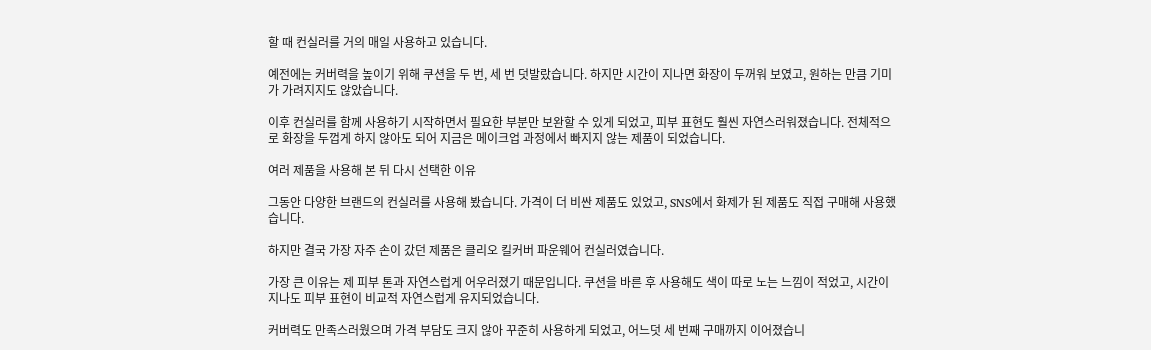할 때 컨실러를 거의 매일 사용하고 있습니다.

예전에는 커버력을 높이기 위해 쿠션을 두 번, 세 번 덧발랐습니다. 하지만 시간이 지나면 화장이 두꺼워 보였고, 원하는 만큼 기미가 가려지지도 않았습니다.

이후 컨실러를 함께 사용하기 시작하면서 필요한 부분만 보완할 수 있게 되었고, 피부 표현도 훨씬 자연스러워졌습니다. 전체적으로 화장을 두껍게 하지 않아도 되어 지금은 메이크업 과정에서 빠지지 않는 제품이 되었습니다.

여러 제품을 사용해 본 뒤 다시 선택한 이유

그동안 다양한 브랜드의 컨실러를 사용해 봤습니다. 가격이 더 비싼 제품도 있었고, SNS에서 화제가 된 제품도 직접 구매해 사용했습니다.

하지만 결국 가장 자주 손이 갔던 제품은 클리오 킬커버 파운웨어 컨실러였습니다.

가장 큰 이유는 제 피부 톤과 자연스럽게 어우러졌기 때문입니다. 쿠션을 바른 후 사용해도 색이 따로 노는 느낌이 적었고, 시간이 지나도 피부 표현이 비교적 자연스럽게 유지되었습니다.

커버력도 만족스러웠으며 가격 부담도 크지 않아 꾸준히 사용하게 되었고, 어느덧 세 번째 구매까지 이어졌습니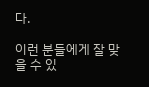다.

이런 분들에게 잘 맞을 수 있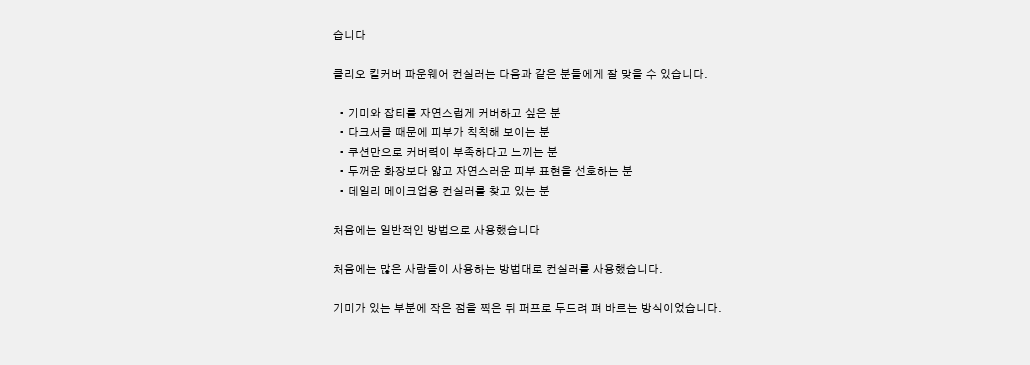습니다

클리오 킬커버 파운웨어 컨실러는 다음과 같은 분들에게 잘 맞을 수 있습니다.

  • 기미와 잡티를 자연스럽게 커버하고 싶은 분
  • 다크서클 때문에 피부가 칙칙해 보이는 분
  • 쿠션만으로 커버력이 부족하다고 느끼는 분
  • 두꺼운 화장보다 얇고 자연스러운 피부 표현을 선호하는 분
  • 데일리 메이크업용 컨실러를 찾고 있는 분

처음에는 일반적인 방법으로 사용했습니다

처음에는 많은 사람들이 사용하는 방법대로 컨실러를 사용했습니다.

기미가 있는 부분에 작은 점을 찍은 뒤 퍼프로 두드려 펴 바르는 방식이었습니다.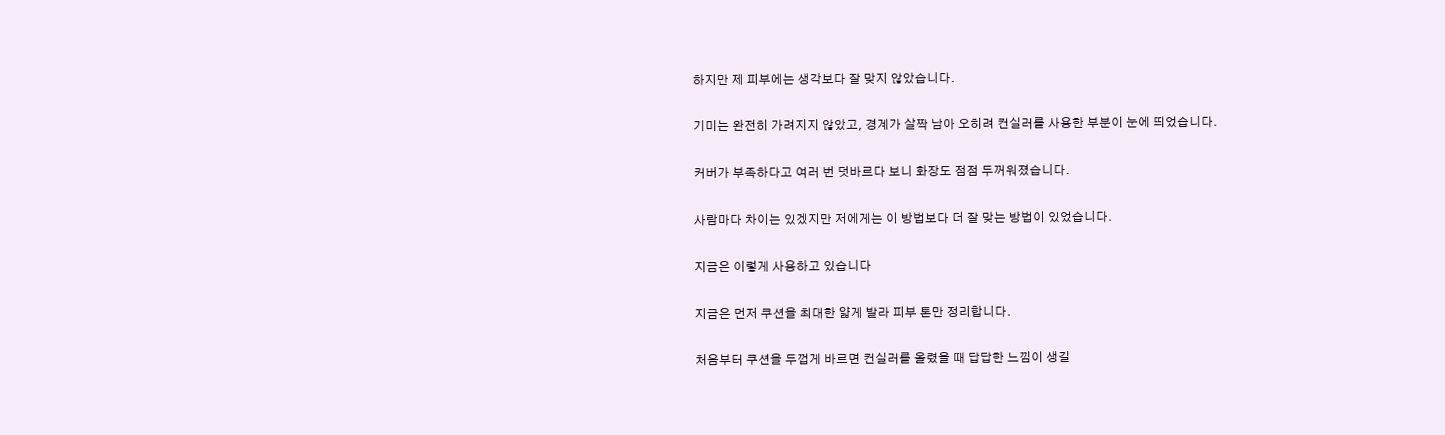하지만 제 피부에는 생각보다 잘 맞지 않았습니다.

기미는 완전히 가려지지 않았고, 경계가 살짝 남아 오히려 컨실러를 사용한 부분이 눈에 띄었습니다.

커버가 부족하다고 여러 번 덧바르다 보니 화장도 점점 두꺼워졌습니다.

사람마다 차이는 있겠지만 저에게는 이 방법보다 더 잘 맞는 방법이 있었습니다.

지금은 이렇게 사용하고 있습니다

지금은 먼저 쿠션을 최대한 얇게 발라 피부 톤만 정리합니다.

처음부터 쿠션을 두껍게 바르면 컨실러를 올렸을 때 답답한 느낌이 생길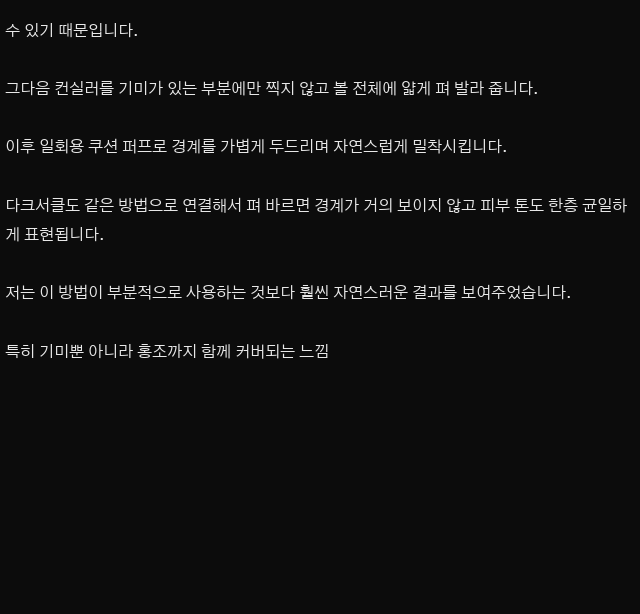수 있기 때문입니다.

그다음 컨실러를 기미가 있는 부분에만 찍지 않고 볼 전체에 얇게 펴 발라 줍니다.

이후 일회용 쿠션 퍼프로 경계를 가볍게 두드리며 자연스럽게 밀착시킵니다.

다크서클도 같은 방법으로 연결해서 펴 바르면 경계가 거의 보이지 않고 피부 톤도 한층 균일하게 표현됩니다.

저는 이 방법이 부분적으로 사용하는 것보다 훨씬 자연스러운 결과를 보여주었습니다.

특히 기미뿐 아니라 홍조까지 함께 커버되는 느낌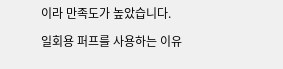이라 만족도가 높았습니다.

일회용 퍼프를 사용하는 이유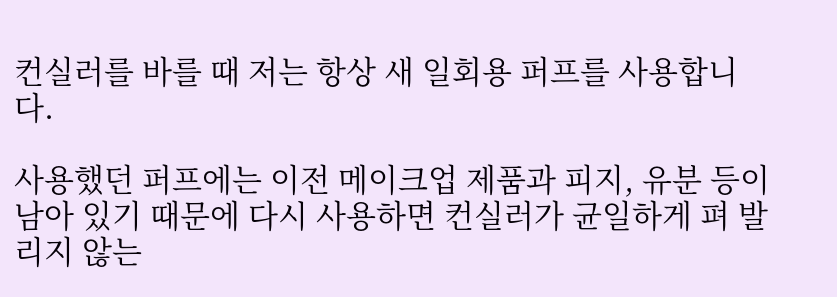컨실러를 바를 때 저는 항상 새 일회용 퍼프를 사용합니다.

사용했던 퍼프에는 이전 메이크업 제품과 피지, 유분 등이 남아 있기 때문에 다시 사용하면 컨실러가 균일하게 펴 발리지 않는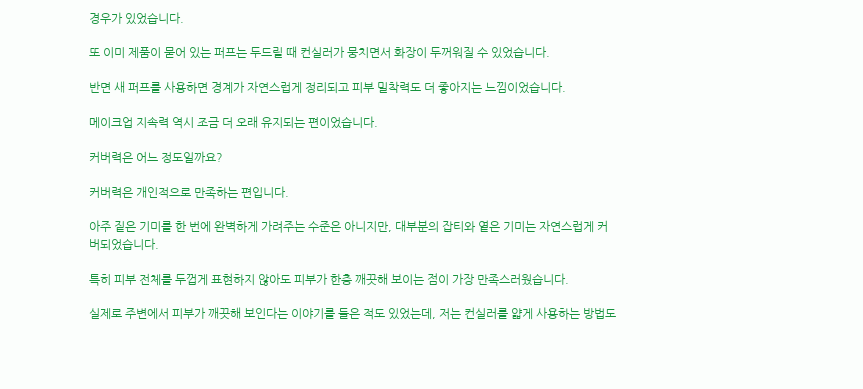경우가 있었습니다.

또 이미 제품이 묻어 있는 퍼프는 두드릴 때 컨실러가 뭉치면서 화장이 두꺼워질 수 있었습니다.

반면 새 퍼프를 사용하면 경계가 자연스럽게 정리되고 피부 밀착력도 더 좋아지는 느낌이었습니다.

메이크업 지속력 역시 조금 더 오래 유지되는 편이었습니다.

커버력은 어느 정도일까요?

커버력은 개인적으로 만족하는 편입니다.

아주 짙은 기미를 한 번에 완벽하게 가려주는 수준은 아니지만, 대부분의 잡티와 옅은 기미는 자연스럽게 커버되었습니다.

특히 피부 전체를 두껍게 표현하지 않아도 피부가 한층 깨끗해 보이는 점이 가장 만족스러웠습니다.

실제로 주변에서 피부가 깨끗해 보인다는 이야기를 들은 적도 있었는데, 저는 컨실러를 얇게 사용하는 방법도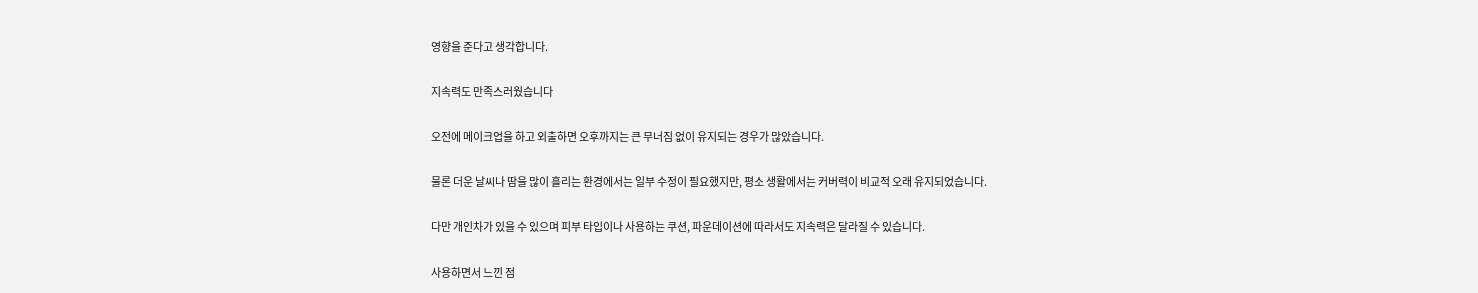영향을 준다고 생각합니다.

지속력도 만족스러웠습니다

오전에 메이크업을 하고 외출하면 오후까지는 큰 무너짐 없이 유지되는 경우가 많았습니다.

물론 더운 날씨나 땀을 많이 흘리는 환경에서는 일부 수정이 필요했지만, 평소 생활에서는 커버력이 비교적 오래 유지되었습니다.

다만 개인차가 있을 수 있으며 피부 타입이나 사용하는 쿠션, 파운데이션에 따라서도 지속력은 달라질 수 있습니다.

사용하면서 느낀 점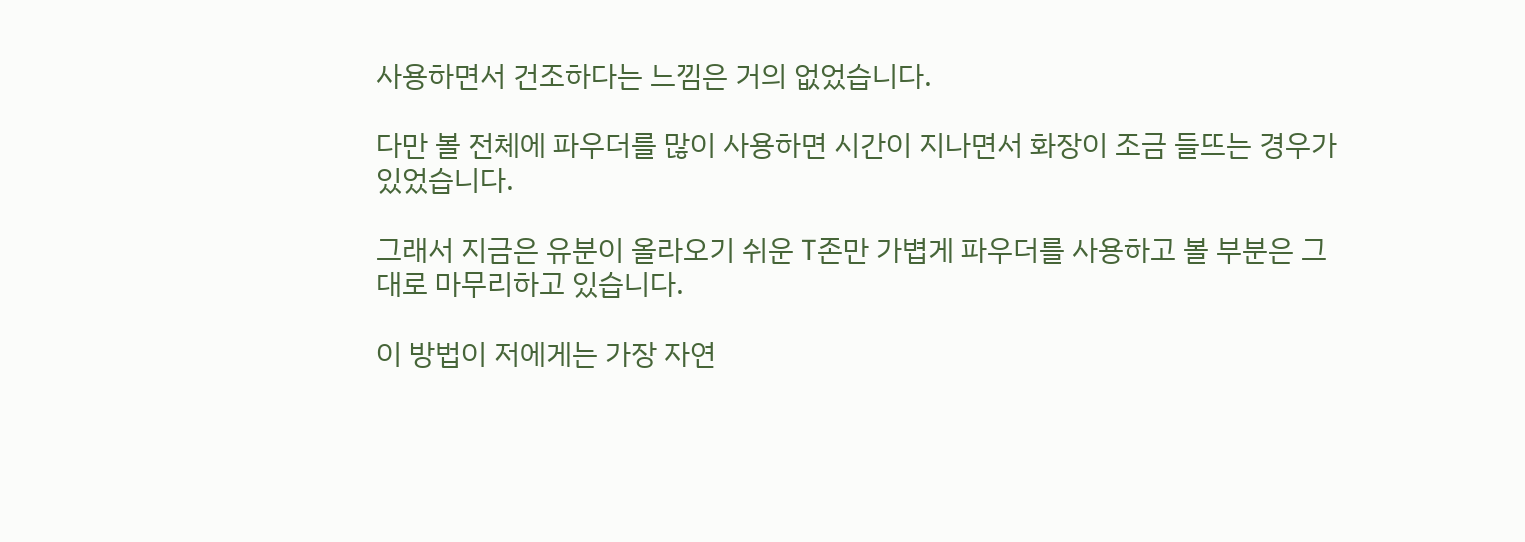사용하면서 건조하다는 느낌은 거의 없었습니다.

다만 볼 전체에 파우더를 많이 사용하면 시간이 지나면서 화장이 조금 들뜨는 경우가 있었습니다.

그래서 지금은 유분이 올라오기 쉬운 T존만 가볍게 파우더를 사용하고 볼 부분은 그대로 마무리하고 있습니다.

이 방법이 저에게는 가장 자연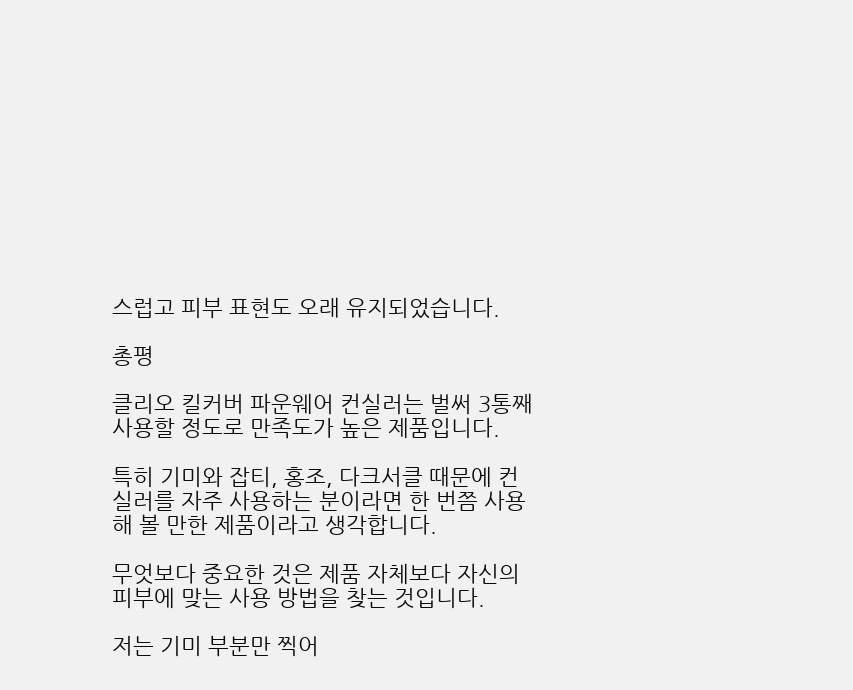스럽고 피부 표현도 오래 유지되었습니다.

총평

클리오 킬커버 파운웨어 컨실러는 벌써 3통째 사용할 정도로 만족도가 높은 제품입니다.

특히 기미와 잡티, 홍조, 다크서클 때문에 컨실러를 자주 사용하는 분이라면 한 번쯤 사용해 볼 만한 제품이라고 생각합니다.

무엇보다 중요한 것은 제품 자체보다 자신의 피부에 맞는 사용 방법을 찾는 것입니다.

저는 기미 부분만 찍어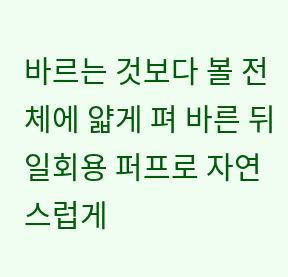바르는 것보다 볼 전체에 얇게 펴 바른 뒤 일회용 퍼프로 자연스럽게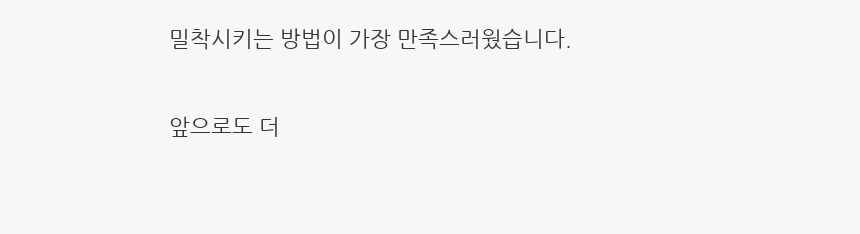밀착시키는 방법이 가장 만족스러웠습니다.

앞으로도 더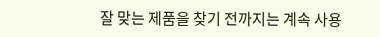잘 맞는 제품을 찾기 전까지는 계속 사용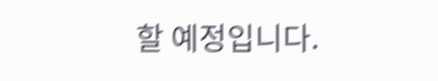할 예정입니다.